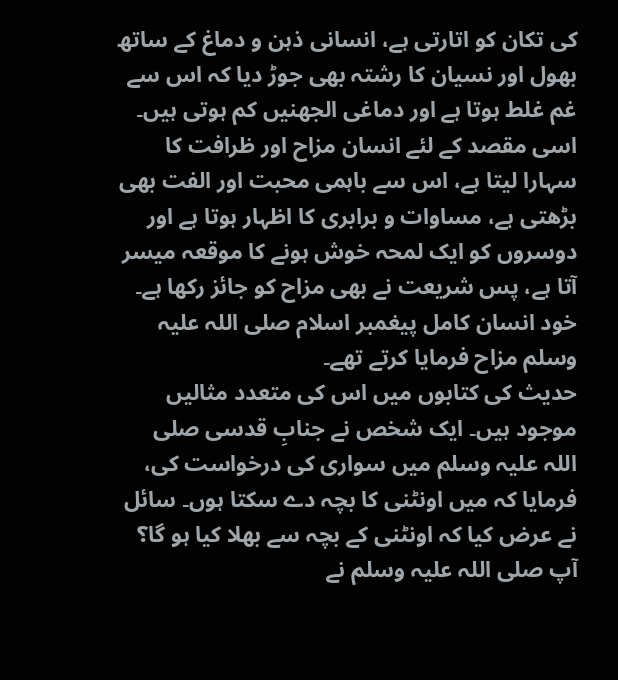کی تکان کو اتارتی ہے، انسانی ذہن و دماغ کے ساتھ بھول اور نسیان کا رشتہ بھی جوڑ دیا کہ اس سے غم غلط ہوتا ہے اور دماغی الجھنیں کم ہوتی ہیں۔ اسی مقصد کے لئے انسان مزاح اور ظرافت کا سہارا لیتا ہے، اس سے باہمی محبت اور الفت بھی بڑھتی ہے، مساوات و برابری کا اظہار ہوتا ہے اور دوسروں کو ایک لمحہ خوش ہونے کا موقعہ میسر آتا ہے، پس شریعت نے بھی مزاح کو جائز رکھا ہے۔ خود انسان کامل پیغمبر اسلام صلی اللہ علیہ وسلم مزاح فرمایا کرتے تھے۔
حدیث کی کتابوں میں اس کی متعدد مثالیں موجود ہیں۔ ایک شخص نے جنابِ قدسی صلی اللہ علیہ وسلم میں سواری کی درخواست کی، فرمایا کہ میں اونٹنی کا بچہ دے سکتا ہوں۔ سائل نے عرض کیا کہ اونٹنی کے بچہ سے بھلا کیا ہو گا؟ آپ صلی اللہ علیہ وسلم نے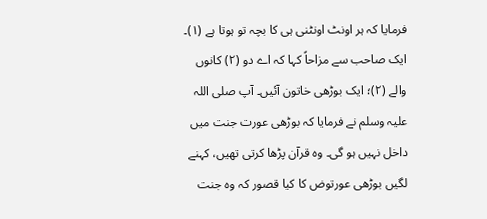فرمایا کہ ہر اونٹ اونٹنی ہی کا بچہ تو ہوتا ہے (۱)۔ ایک صاحب سے مزاحاً کہا کہ اے دو (۲) کانوں والے (۲)؛ ایک بوڑھی خاتون آئیں۔ آپ صلی اللہ علیہ وسلم نے فرمایا کہ بوڑھی عورت جنت میں داخل نہیں ہو گی۔ وہ قرآن پڑھا کرتی تھیں، کہنے لگیں بوڑھی عورتوض کا کیا قصور کہ وہ جنت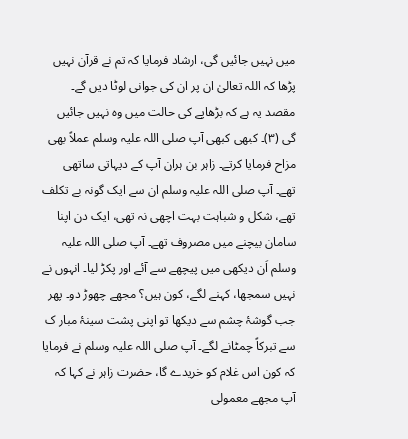میں نہیں جائیں گی، ارشاد فرمایا کہ تم نے قرآن نہیں پڑھا کہ اللہ تعالیٰ ان پر ان کی جوانی لوٹا دیں گے۔ مقصد یہ ہے کہ بڑھاپے کی حالت میں وہ نہیں جائیں گی (۳)۔ کبھی کبھی آپ صلی اللہ علیہ وسلم عملاً بھی مزاح فرمایا کرتے۔ زاہر بن ہران آپ کے دیہاتی ساتھی تھے۔ آپ صلی اللہ علیہ وسلم ان سے ایک گونہ بے تکلف تھے، شکل و شباہت بہت اچھی نہ تھی، ایک دن اپنا سامان بیچنے میں مصروف تھے۔ آپ صلی اللہ علیہ وسلم اَن دیکھی میں پیچھے سے آئے اور پکڑ لیا۔ انہوں نے نہیں سمجھا، کہنے لگے، کون ہیں؟ مجھے چھوڑ دو۔ پھر جب گوشۂ چشم سے دیکھا تو اپنی پشت سینۂ مبار ک سے تبرکاً چمٹانے لگے۔ آپ صلی اللہ علیہ وسلم نے فرمایا کہ کون اس غلام کو خریدے گا، حضرت زاہر نے کہا کہ آپ مجھے معمولی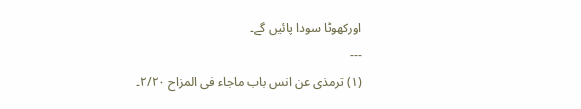اورکھوٹا سودا پائیں گے۔
---
(۱) ترمذی عن انس باب ماجاء فی المزاح ۲/۲۰۔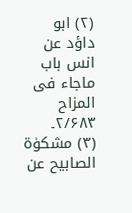(۲) ابو داؤد عن انس باب ماجاء فی المزاح ۲/۶۸۳۔
(۳) مشکوٰۃ الصابیح عن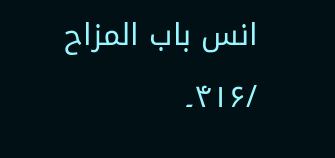انس باب المزاح /۴۱۶۔